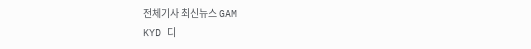전체기사 최신뉴스 GAM
KYD 디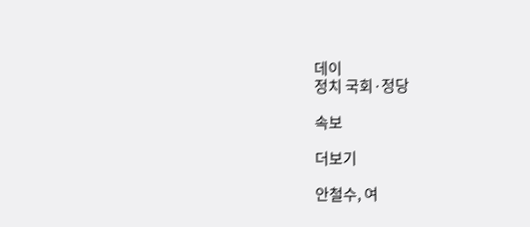데이
정치 국회·정당

속보

더보기

안철수, 여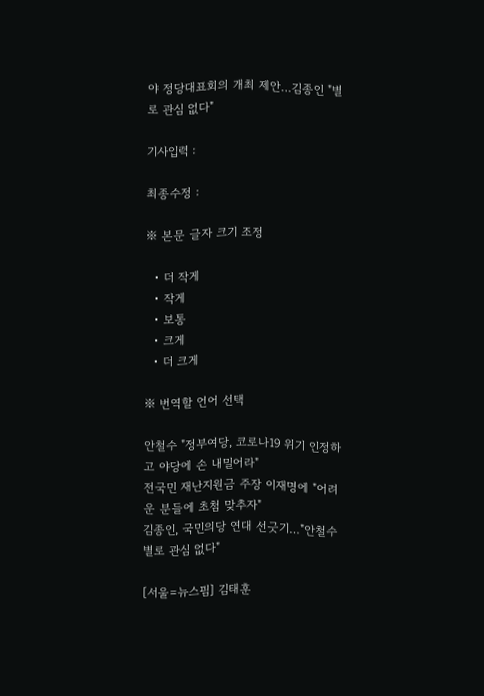야 정당대표회의 개최 제안…김종인 "별로 관심 없다"

기사입력 :

최종수정 :

※ 본문 글자 크기 조정

  • 더 작게
  • 작게
  • 보통
  • 크게
  • 더 크게

※ 번역할 언어 선택

안철수 "정부여당, 코로나19 위기 인정하고 야당에 손 내밀어라"
전국민 재난지원금 주장 이재명에 "어려운 분들에 초첨 맞추자"
김종인, 국민의당 연대 선긋기…"안철수 별로 관심 없다"

[서울=뉴스핌] 김태훈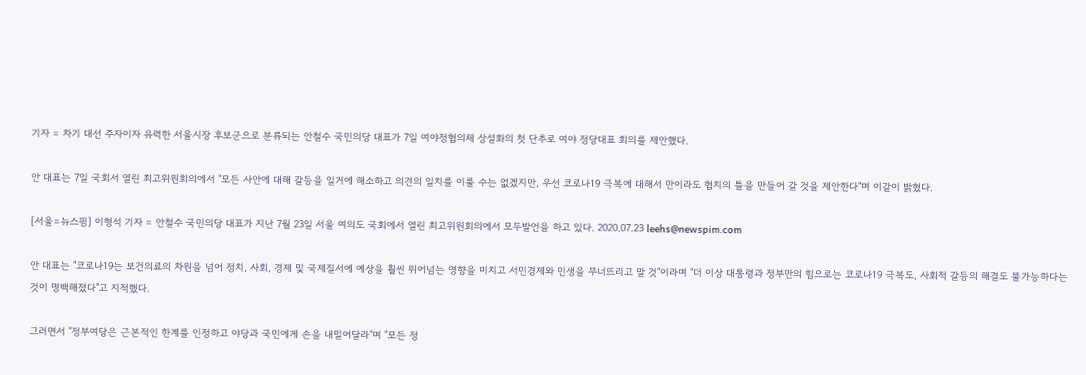기자 = 차기 대선 주자이자 유력한 서울시장 후보군으로 분류되는 안철수 국민의당 대표가 7일 여야정협의체 상설화의 첫 단추로 여야 정당대표 회의를 제안했다.

안 대표는 7일 국회서 열린 최고위원회의에서 "모든 사안에 대해 갈등을 일거에 해소하고 의견의 일치를 이룰 수는 없겠지만, 우선 코로나19 극복에 대해서 만이라도 협치의 틀을 만들어 갈 것을 제안한다"며 이같이 밝혔다.

[서울=뉴스핌] 이형석 기자 = 안철수 국민의당 대표가 지난 7월 23일 서울 여의도 국회에서 열린 최고위원회의에서 모두발언을 하고 있다. 2020.07.23 leehs@newspim.com

안 대표는 "코로나19는 보건의료의 차원을 넘어 정치, 사회, 경제 및 국제질서에 예상을 훨씬 뛰어넘는 영향을 미치고 서민경제와 민생을 무너뜨리고 말 것"이라며 "더 이상 대통령과 정부만의 힘으로는 코로나19 극복도, 사회적 갈등의 해결도 불가능하다는 것이 명백해졌다"고 지적했다.

그러면서 "정부여당은 근본적인 한계를 인정하고 야당과 국민에게 손을 내밀어달라"며 "모든 정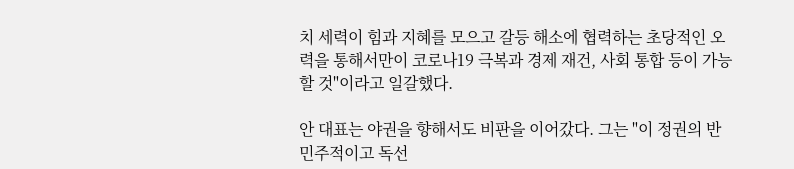치 세력이 힘과 지혜를 모으고 갈등 해소에 협력하는 초당적인 오력을 통해서만이 코로나19 극복과 경제 재건, 사회 통합 등이 가능할 것"이라고 일갈했다.

안 대표는 야권을 향해서도 비판을 이어갔다. 그는 "이 정권의 반민주적이고 독선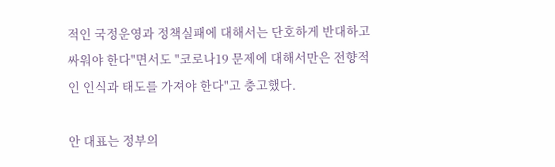적인 국정운영과 정책실패에 대해서는 단호하게 반대하고 싸워야 한다"면서도 "코로나19 문제에 대해서만은 전향적인 인식과 태도를 가져야 한다"고 충고했다.

안 대표는 정부의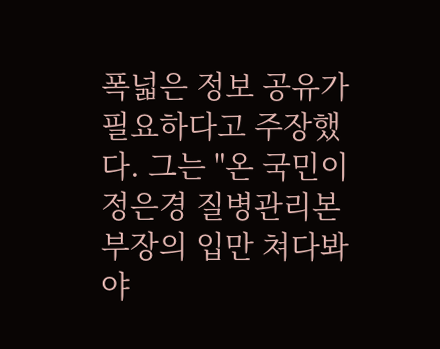폭넓은 정보 공유가 필요하다고 주장했다. 그는 "온 국민이 정은경 질병관리본부장의 입만 쳐다봐야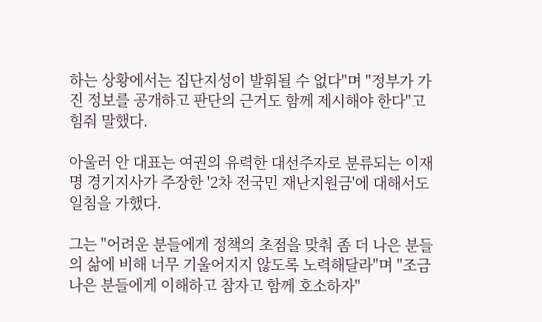하는 상황에서는 집단지성이 발휘될 수 없다"며 "정부가 가진 정보를 공개하고 판단의 근거도 함께 제시해야 한다"고 힘줘 말했다.

아울러 안 대표는 여권의 유력한 대선주자로 분류되는 이재명 경기지사가 주장한 '2차 전국민 재난지원금'에 대해서도 일침을 가했다.

그는 "어려운 분들에게 정책의 초점을 맞춰 좀 더 나은 분들의 삶에 비해 너무 기울어지지 않도록 노력해달라"며 "조금 나은 분들에게 이해하고 참자고 함께 호소하자"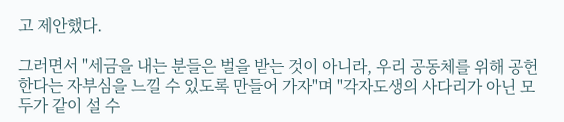고 제안했다.

그러면서 "세금을 내는 분들은 벌을 받는 것이 아니라, 우리 공동체를 위해 공헌한다는 자부심을 느낄 수 있도록 만들어 가자"며 "각자도생의 사다리가 아닌 모두가 같이 설 수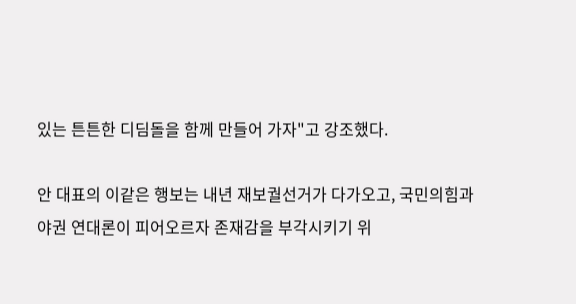있는 튼튼한 디딤돌을 함께 만들어 가자"고 강조했다.

안 대표의 이같은 행보는 내년 재보궐선거가 다가오고, 국민의힘과 야권 연대론이 피어오르자 존재감을 부각시키기 위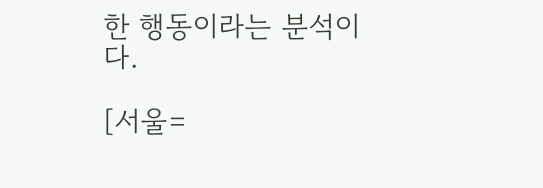한 행동이라는 분석이다.

[서울=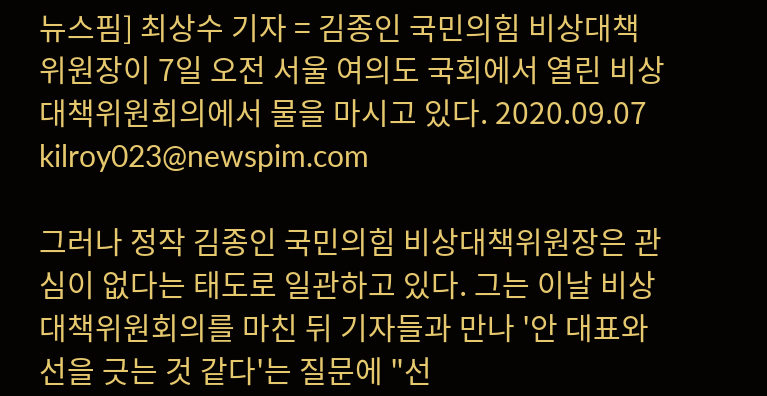뉴스핌] 최상수 기자 = 김종인 국민의힘 비상대책위원장이 7일 오전 서울 여의도 국회에서 열린 비상대책위원회의에서 물을 마시고 있다. 2020.09.07 kilroy023@newspim.com

그러나 정작 김종인 국민의힘 비상대책위원장은 관심이 없다는 태도로 일관하고 있다. 그는 이날 비상대책위원회의를 마친 뒤 기자들과 만나 '안 대표와 선을 긋는 것 같다'는 질문에 "선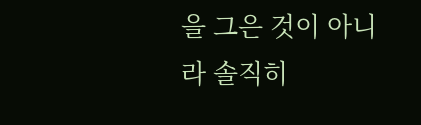을 그은 것이 아니라 솔직히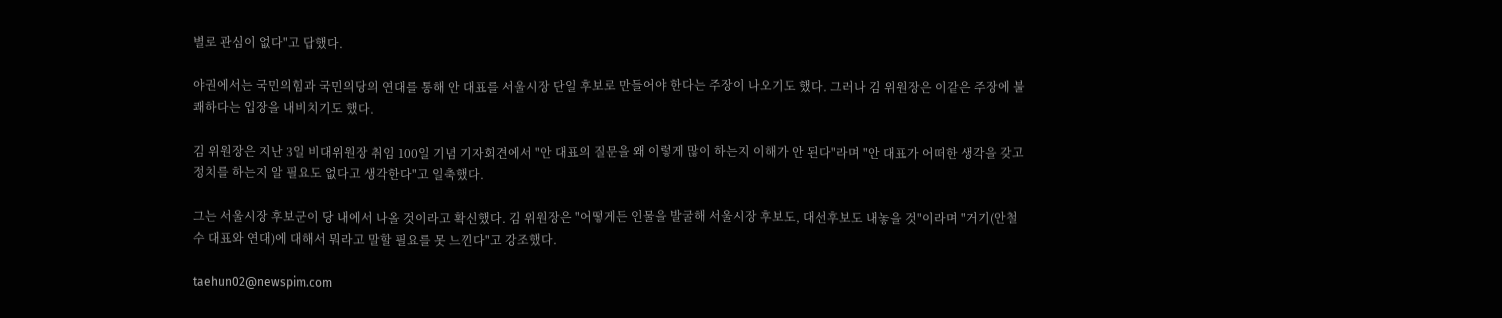별로 관심이 없다"고 답했다.

야권에서는 국민의힘과 국민의당의 연대를 통해 안 대표를 서울시장 단일 후보로 만들어야 한다는 주장이 나오기도 했다. 그러나 김 위원장은 이같은 주장에 불쾌하다는 입장을 내비치기도 했다.

김 위원장은 지난 3일 비대위원장 취임 100일 기념 기자회견에서 "안 대표의 질문을 왜 이렇게 많이 하는지 이해가 안 된다"라며 "안 대표가 어떠한 생각을 갖고 정치를 하는지 알 필요도 없다고 생각한다"고 일축했다.

그는 서울시장 후보군이 당 내에서 나올 것이라고 확신했다. 김 위원장은 "어떻게든 인물을 발굴해 서울시장 후보도, 대선후보도 내놓을 것"이라며 "거기(안철수 대표와 연대)에 대해서 뭐라고 말할 필요를 못 느낀다"고 강조했다.

taehun02@newspim.com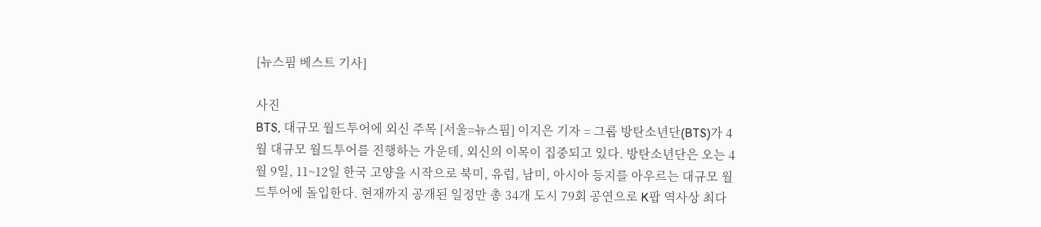[뉴스핌 베스트 기사]

사진
BTS, 대규모 월드투어에 외신 주목 [서울=뉴스핌] 이지은 기자 = 그룹 방탄소년단(BTS)가 4월 대규모 월드투어를 진행하는 가운데, 외신의 이목이 집중되고 있다. 방탄소년단은 오는 4월 9일, 11~12일 한국 고양을 시작으로 북미, 유럽, 남미, 아시아 등지를 아우르는 대규모 월드투어에 돌입한다. 현재까지 공개된 일정만 총 34개 도시 79회 공연으로 K팝 역사상 최다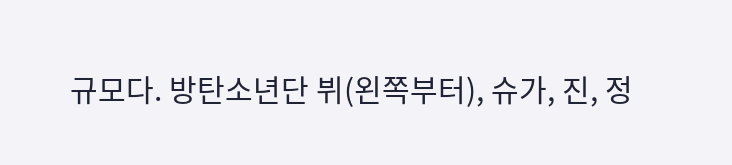규모다. 방탄소년단 뷔(왼쪽부터), 슈가, 진, 정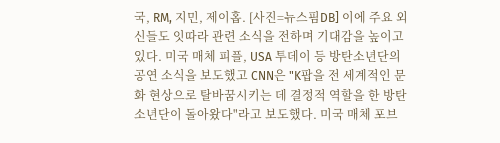국, RM, 지민, 제이홉. [사진=뉴스핌DB] 이에 주요 외신들도 잇따라 관련 소식을 전하며 기대감을 높이고 있다. 미국 매체 피플, USA 투데이 등 방탄소년단의 공연 소식을 보도했고 CNN은 "K팝을 전 세계적인 문화 현상으로 탈바꿈시키는 데 결정적 역할을 한 방탄소년단이 돌아왔다"라고 보도했다. 미국 매체 포브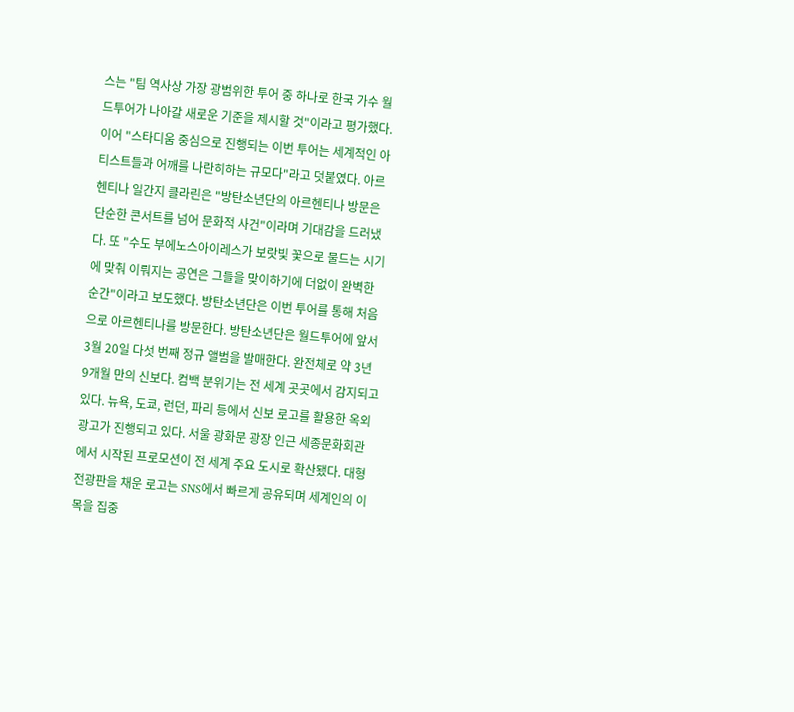스는 "팀 역사상 가장 광범위한 투어 중 하나로 한국 가수 월드투어가 나아갈 새로운 기준을 제시할 것"이라고 평가했다. 이어 "스타디움 중심으로 진행되는 이번 투어는 세계적인 아티스트들과 어깨를 나란히하는 규모다"라고 덧붙였다. 아르헨티나 일간지 클라린은 "방탄소년단의 아르헨티나 방문은 단순한 콘서트를 넘어 문화적 사건"이라며 기대감을 드러냈다. 또 "수도 부에노스아이레스가 보랏빛 꽃으로 물드는 시기에 맞춰 이뤄지는 공연은 그들을 맞이하기에 더없이 완벽한 순간"이라고 보도했다. 방탄소년단은 이번 투어를 통해 처음으로 아르헨티나를 방문한다. 방탄소년단은 월드투어에 앞서 3월 20일 다섯 번째 정규 앨범을 발매한다. 완전체로 약 3년 9개월 만의 신보다. 컴백 분위기는 전 세계 곳곳에서 감지되고 있다. 뉴욕, 도쿄, 런던, 파리 등에서 신보 로고를 활용한 옥외 광고가 진행되고 있다. 서울 광화문 광장 인근 세종문화회관에서 시작된 프로모션이 전 세계 주요 도시로 확산됐다. 대형 전광판을 채운 로고는 SNS에서 빠르게 공유되며 세계인의 이목을 집중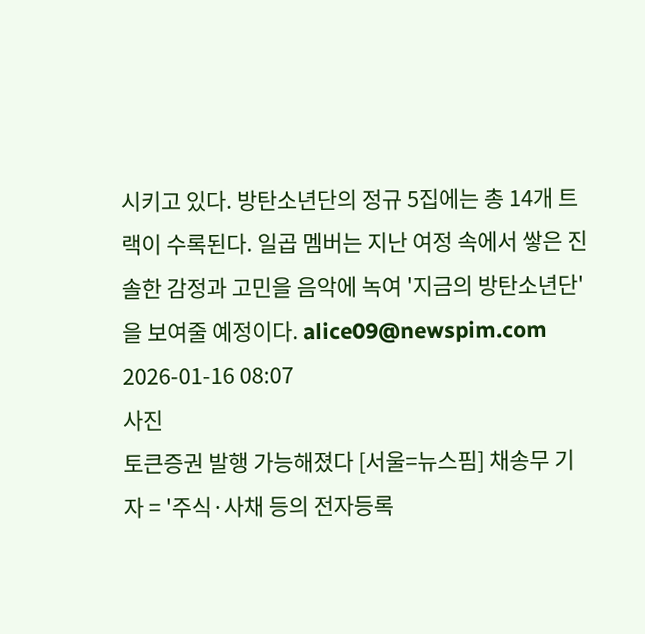시키고 있다. 방탄소년단의 정규 5집에는 총 14개 트랙이 수록된다. 일곱 멤버는 지난 여정 속에서 쌓은 진솔한 감정과 고민을 음악에 녹여 '지금의 방탄소년단'을 보여줄 예정이다. alice09@newspim.com 2026-01-16 08:07
사진
토큰증권 발행 가능해졌다 [서울=뉴스핌] 채송무 기자 = '주식·사채 등의 전자등록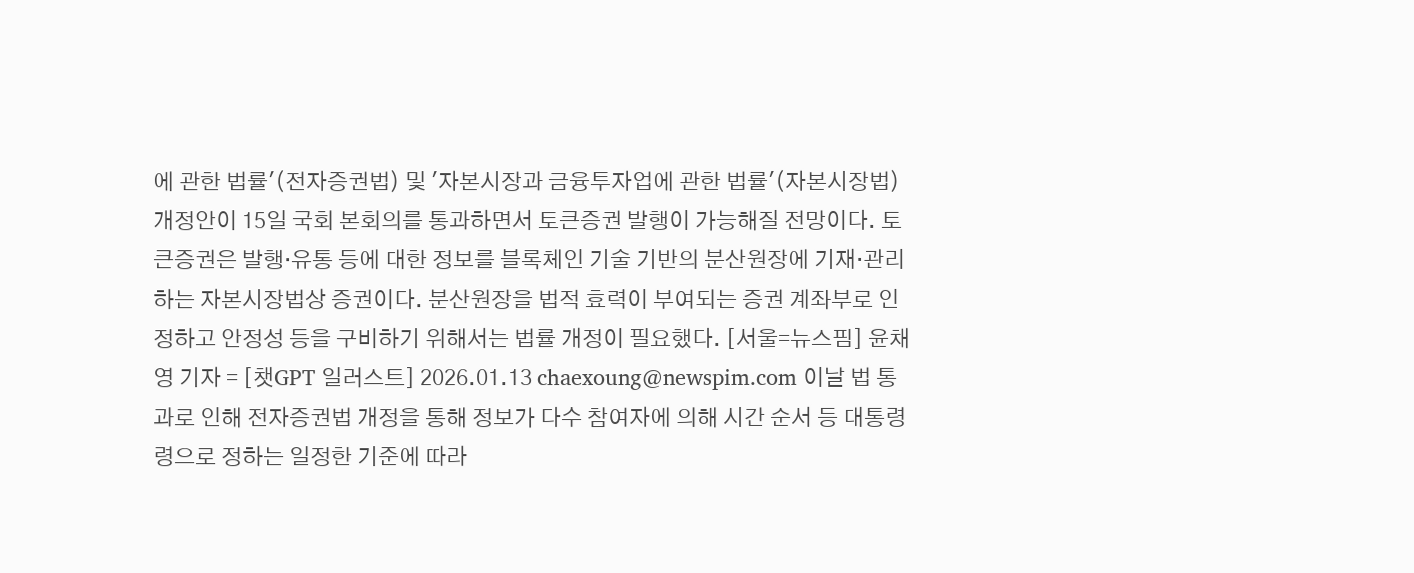에 관한 법률'(전자증권법) 및 '자본시장과 금융투자업에 관한 법률'(자본시장법) 개정안이 15일 국회 본회의를 통과하면서 토큰증권 발행이 가능해질 전망이다. 토큰증권은 발행·유통 등에 대한 정보를 블록체인 기술 기반의 분산원장에 기재·관리하는 자본시장법상 증권이다. 분산원장을 법적 효력이 부여되는 증권 계좌부로 인정하고 안정성 등을 구비하기 위해서는 법률 개정이 필요했다. [서울=뉴스핌] 윤채영 기자 = [챗GPT 일러스트] 2026.01.13 chaexoung@newspim.com 이날 법 통과로 인해 전자증권법 개정을 통해 정보가 다수 참여자에 의해 시간 순서 등 대통령령으로 정하는 일정한 기준에 따라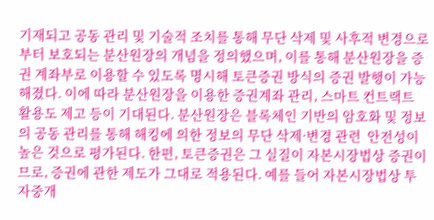기재되고 공동 관리 및 기술적 조치를 통해 무단 삭제 및 사후적 변경으로부터 보호되는 분산원장의 개념을 정의했으며, 이를 통해 분산원장을 증권 계좌부로 이용할 수 있도록 명시해 토큰증권 방식의 증권 발행이 가능해졌다. 이에 따라 분산원장을 이용한 증권계좌 관리, 스마트 컨트랙트 활용도 제고 등이 기대된다. 분산원장은 블록체인 기반의 암호화 및 정보의 공동 관리를 통해 해킹에 의한 정보의 무단 삭제·변경 관련  안전성이 높은 것으로 평가된다. 한편, 토큰증권은 그 실질이 자본시장법상 증권이므로, 증권에 관한 제도가 그대로 적용된다. 예를 들어 자본시장법상 투자중개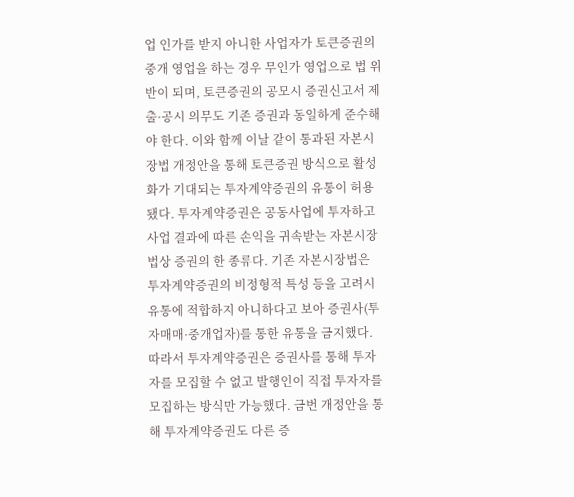업 인가를 받지 아니한 사업자가 토큰증권의 중개 영업을 하는 경우 무인가 영업으로 법 위반이 되며, 토큰증권의 공모시 증권신고서 제출·공시 의무도 기존 증권과 동일하게 준수해야 한다. 이와 함께 이날 같이 통과된 자본시장법 개정안을 통해 토큰증권 방식으로 활성화가 기대되는 투자계약증권의 유통이 허용됐다. 투자계약증권은 공동사업에 투자하고 사업 결과에 따른 손익을 귀속받는 자본시장법상 증권의 한 종류다. 기존 자본시장법은 투자계약증권의 비정형적 특성 등을 고려시 유통에 적합하지 아니하다고 보아 증권사(투자매매·중개업자)를 통한 유통을 금지했다. 따라서 투자계약증권은 증권사를 통해 투자자를 모집할 수 없고 발행인이 직접 투자자를 모집하는 방식만 가능했다. 금번 개정안을 통해 투자계약증권도 다른 증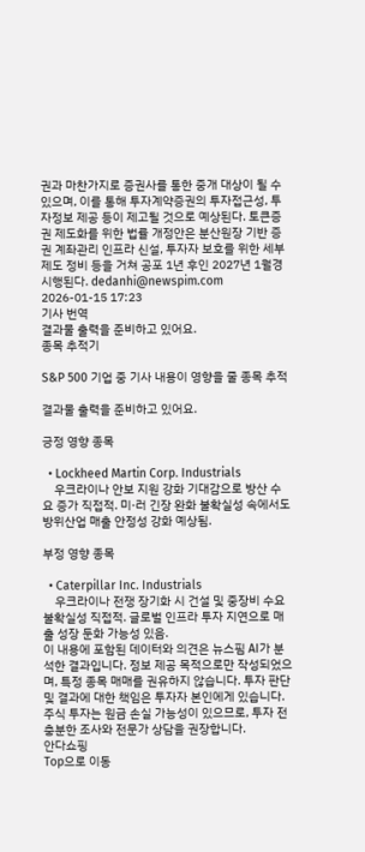권과 마찬가지로 증권사를 통한 중개 대상이 될 수 있으며, 이를 통해 투자계약증권의 투자접근성, 투자정보 제공 등이 제고될 것으로 예상된다. 토큰증권 제도화를 위한 법률 개정안은 분산원장 기반 증권 계좌관리 인프라 신설, 투자자 보호를 위한 세부제도 정비 등을 거쳐 공포 1년 후인 2027년 1월경 시행된다. dedanhi@newspim.com 2026-01-15 17:23
기사 번역
결과물 출력을 준비하고 있어요.
종목 추적기

S&P 500 기업 중 기사 내용이 영향을 줄 종목 추적

결과물 출력을 준비하고 있어요.

긍정 영향 종목

  • Lockheed Martin Corp. Industrials
    우크라이나 안보 지원 강화 기대감으로 방산 수요 증가 직접적. 미·러 긴장 완화 불확실성 속에서도 방위산업 매출 안정성 강화 예상됨.

부정 영향 종목

  • Caterpillar Inc. Industrials
    우크라이나 전쟁 장기화 시 건설 및 중장비 수요 불확실성 직접적. 글로벌 인프라 투자 지연으로 매출 성장 둔화 가능성 있음.
이 내용에 포함된 데이터와 의견은 뉴스핌 AI가 분석한 결과입니다. 정보 제공 목적으로만 작성되었으며, 특정 종목 매매를 권유하지 않습니다. 투자 판단 및 결과에 대한 책임은 투자자 본인에게 있습니다. 주식 투자는 원금 손실 가능성이 있으므로, 투자 전 충분한 조사와 전문가 상담을 권장합니다.
안다쇼핑
Top으로 이동